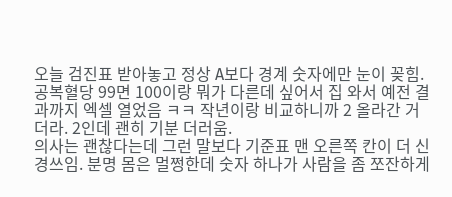오늘 검진표 받아놓고 정상 A보다 경계 숫자에만 눈이 꽂힘. 공복혈당 99면 100이랑 뭐가 다른데 싶어서 집 와서 예전 결과까지 엑셀 열었음 ㅋㅋ 작년이랑 비교하니까 2 올라간 거더라. 2인데 괜히 기분 더러움.
의사는 괜찮다는데 그런 말보다 기준표 맨 오른쪽 칸이 더 신경쓰임. 분명 몸은 멀쩡한데 숫자 하나가 사람을 좀 쪼잔하게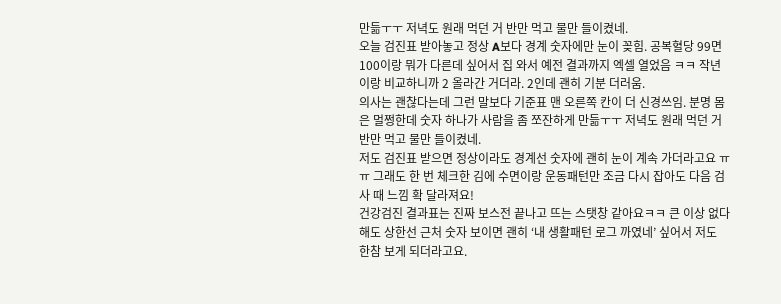만듦ㅜㅜ 저녁도 원래 먹던 거 반만 먹고 물만 들이켰네.
오늘 검진표 받아놓고 정상 A보다 경계 숫자에만 눈이 꽂힘. 공복혈당 99면 100이랑 뭐가 다른데 싶어서 집 와서 예전 결과까지 엑셀 열었음 ㅋㅋ 작년이랑 비교하니까 2 올라간 거더라. 2인데 괜히 기분 더러움.
의사는 괜찮다는데 그런 말보다 기준표 맨 오른쪽 칸이 더 신경쓰임. 분명 몸은 멀쩡한데 숫자 하나가 사람을 좀 쪼잔하게 만듦ㅜㅜ 저녁도 원래 먹던 거 반만 먹고 물만 들이켰네.
저도 검진표 받으면 정상이라도 경계선 숫자에 괜히 눈이 계속 가더라고요 ㅠㅠ 그래도 한 번 체크한 김에 수면이랑 운동패턴만 조금 다시 잡아도 다음 검사 때 느낌 확 달라져요!
건강검진 결과표는 진짜 보스전 끝나고 뜨는 스탯창 같아요ㅋㅋ 큰 이상 없다 해도 상한선 근처 숫자 보이면 괜히 ‘내 생활패턴 로그 까였네’ 싶어서 저도 한참 보게 되더라고요.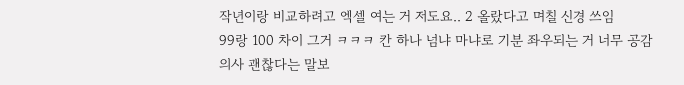작년이랑 비교하려고 엑셀 여는 거 저도요.. 2 올랐다고 며칠 신경 쓰임
99랑 100 차이 그거 ㅋㅋㅋ 칸 하나 넘냐 마냐로 기분 좌우되는 거 너무 공감
의사 괜찮다는 말보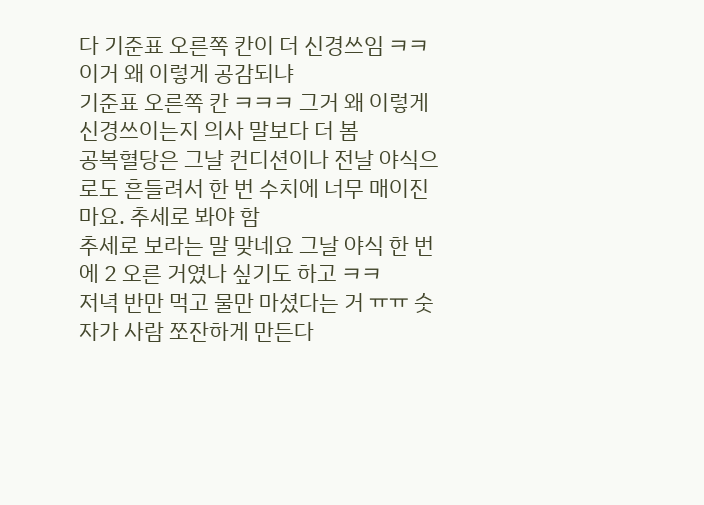다 기준표 오른쪽 칸이 더 신경쓰임 ㅋㅋ 이거 왜 이렇게 공감되냐
기준표 오른쪽 칸 ㅋㅋㅋ 그거 왜 이렇게 신경쓰이는지 의사 말보다 더 봄
공복혈당은 그날 컨디션이나 전날 야식으로도 흔들려서 한 번 수치에 너무 매이진 마요. 추세로 봐야 함
추세로 보라는 말 맞네요 그날 야식 한 번에 2 오른 거였나 싶기도 하고 ㅋㅋ
저녁 반만 먹고 물만 마셨다는 거 ㅠㅠ 숫자가 사람 쪼잔하게 만든다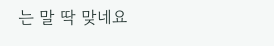는 말 딱 맞네요